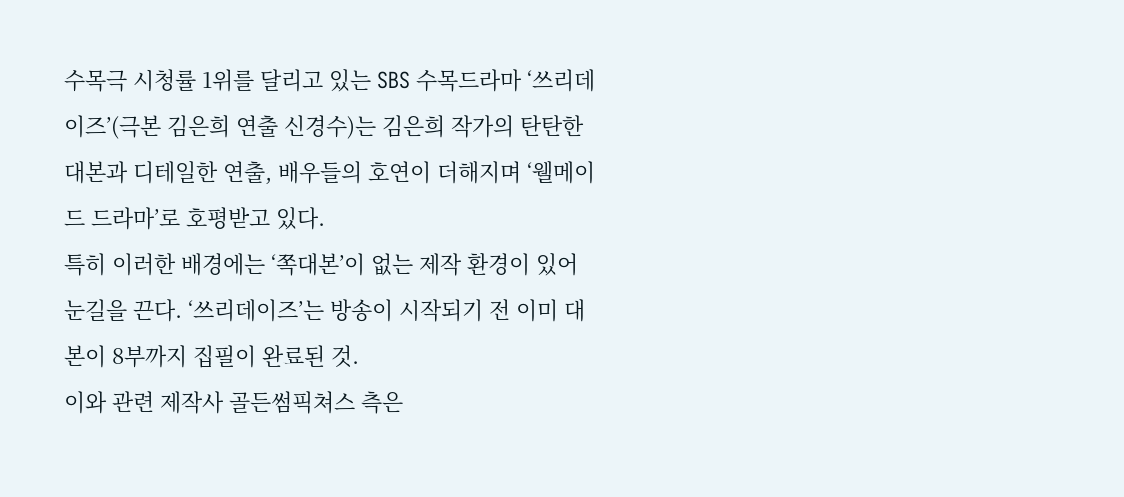수목극 시청률 1위를 달리고 있는 SBS 수목드라마 ‘쓰리데이즈’(극본 김은희 연출 신경수)는 김은희 작가의 탄탄한 대본과 디테일한 연출, 배우들의 호연이 더해지며 ‘웰메이드 드라마’로 호평받고 있다.
특히 이러한 배경에는 ‘쪽대본’이 없는 제작 환경이 있어 눈길을 끈다. ‘쓰리데이즈’는 방송이 시작되기 전 이미 대본이 8부까지 집필이 완료된 것.
이와 관련 제작사 골든썸픽쳐스 측은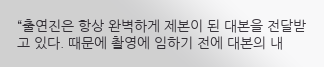“출연진은 항상 완벽하게 제본이 된 대본을 전달받고 있다. 때문에 촬영에 임하기 전에 대본의 내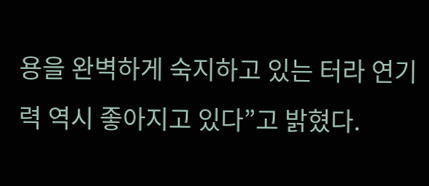용을 완벽하게 숙지하고 있는 터라 연기력 역시 좋아지고 있다”고 밝혔다.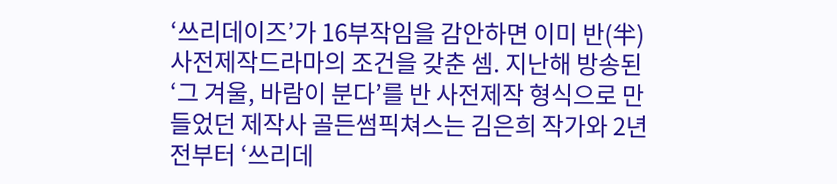‘쓰리데이즈’가 16부작임을 감안하면 이미 반(半) 사전제작드라마의 조건을 갖춘 셈. 지난해 방송된 ‘그 겨울, 바람이 분다’를 반 사전제작 형식으로 만들었던 제작사 골든썸픽쳐스는 김은희 작가와 2년 전부터 ‘쓰리데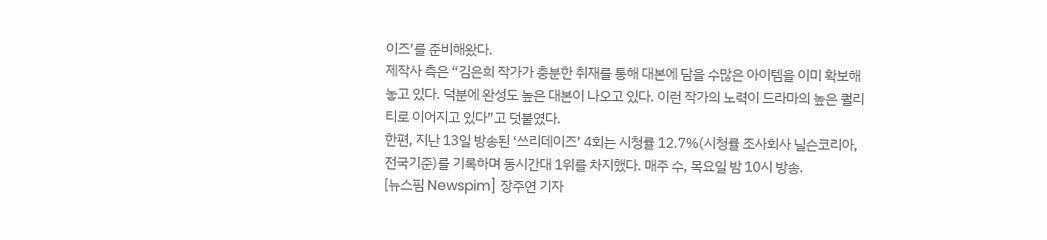이즈’를 준비해왔다.
제작사 측은 “김은희 작가가 충분한 취재를 통해 대본에 담을 수많은 아이템을 이미 확보해놓고 있다. 덕분에 완성도 높은 대본이 나오고 있다. 이런 작가의 노력이 드라마의 높은 퀄리티로 이어지고 있다”고 덧붙였다.
한편, 지난 13일 방송된 ‘쓰리데이즈’ 4회는 시청률 12.7%(시청률 조사회사 닐슨코리아, 전국기준)를 기록하며 동시간대 1위를 차지했다. 매주 수, 목요일 밤 10시 방송.
[뉴스핌 Newspim] 장주연 기자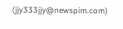(jjy333jjy@newspim.com)